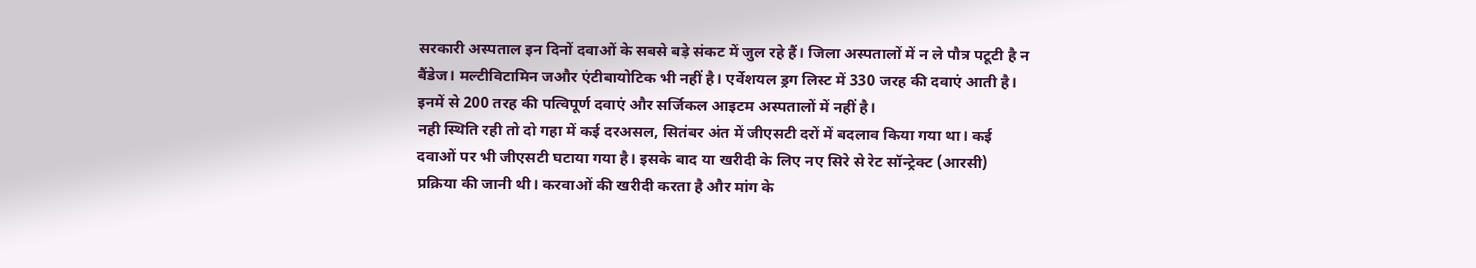सरकारी अस्पताल इन दिनों दवाओं के सबसे बड़े संकट में जुल रहे हैं। जिला अस्पतालों में न ले पौत्र पटूटी है न बैंडेज। मल्टीविटामिन जऔर एंटीबायोटिक भी नहीं है। एर्वेशयल ड्रग लिस्ट में 330 जरह की दवाएं आती है। इनमें से 200 तरह की पत्विपूर्ण दवाएं और सर्जिकल आइटम अस्पतालों में नहीं है।
नही स्थिति रही तो दो गहा में कई दरअसल, सितंबर अंत में जीएसटी दरों में बदलाव किया गया था। कई दवाओं पर भी जीएसटी घटाया गया है। इसके बाद या खरीदी के लिए नए सिरे से रेट सॉन्ट्रेक्ट (आरसी) प्रक्रिया की जानी थी। करवाओं की खरीदी करता है और मांग के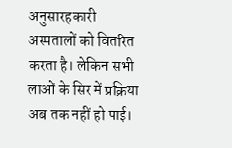अनुसारहकारी अस्पतालों को वितरित करता है। लेकिन सभी लाओं के सिर में प्रक्रिया अब तक नहीं हो पाई।